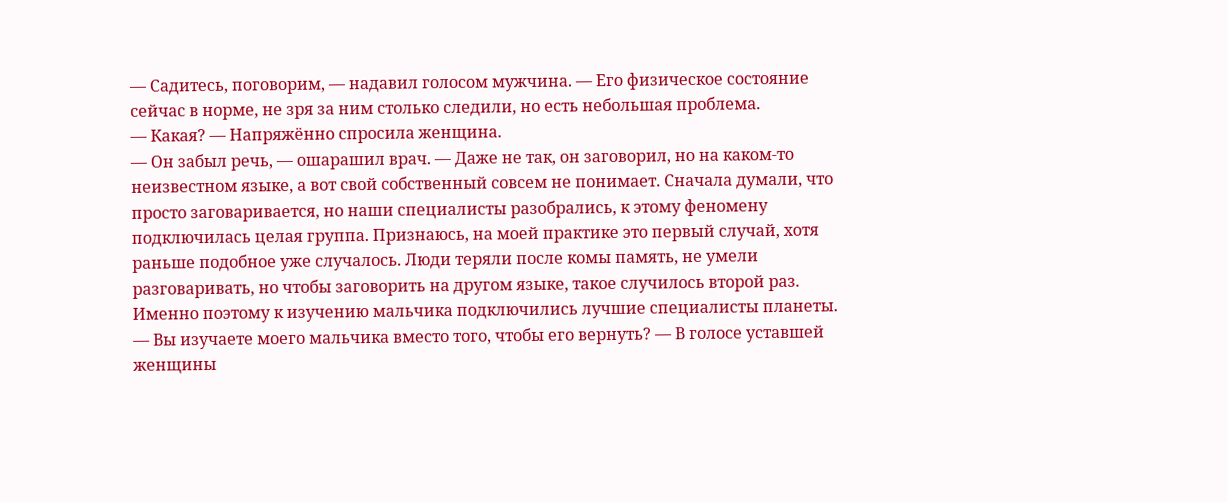— Садитесь, поговорим, — надавил голосом мужчина. — Его физическое состояние сейчас в норме, не зря за ним столько следили, но есть небольшая проблема.
— Какая? — Напряжённо спросила женщина.
— Он забыл речь, — ошарашил врач. — Даже не так, он заговорил, но на каком-то неизвестном языке, а вот свой собственный совсем не понимает. Сначала думали, что просто заговаривается, но наши специалисты разобрались, к этому феномену подключилась целая группа. Признаюсь, на моей практике это первый случай, хотя раньше подобное уже случалось. Люди теряли после комы память, не умели разговаривать, но чтобы заговорить на другом языке, такое случилось второй раз. Именно поэтому к изучению мальчика подключились лучшие специалисты планеты.
— Вы изучаете моего мальчика вместо того, чтобы его вернуть? — В голосе уставшей женщины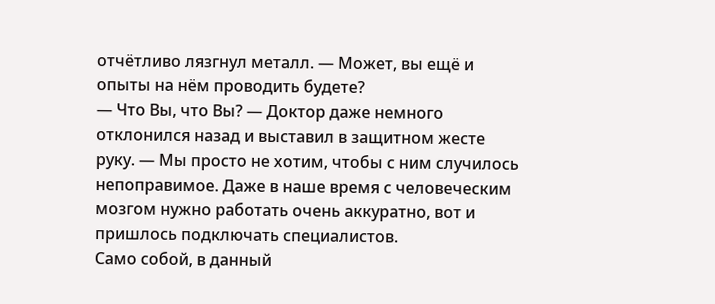отчётливо лязгнул металл. — Может, вы ещё и опыты на нём проводить будете?
— Что Вы, что Вы? — Доктор даже немного отклонился назад и выставил в защитном жесте руку. — Мы просто не хотим, чтобы с ним случилось непоправимое. Даже в наше время с человеческим мозгом нужно работать очень аккуратно, вот и пришлось подключать специалистов.
Само собой, в данный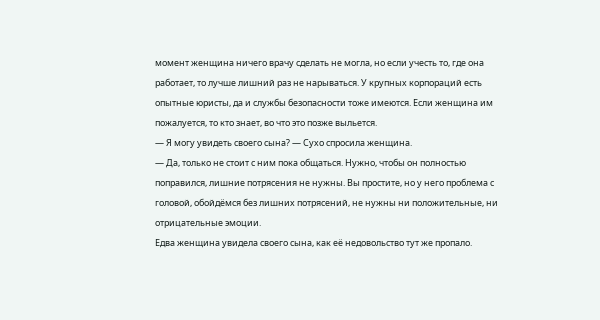момент женщина ничего врачу сделать не могла, но если учесть то, где она работает, то лучше лишний раз не нарываться. У крупных корпораций есть опытные юристы, да и службы безопасности тоже имеются. Если женщина им пожалуется, то кто знает, во что это позже выльется.
— Я могу увидеть своего сына? — Сухо спросила женщина.
— Да, только не стоит с ним пока общаться. Нужно, чтобы он полностью поправился, лишние потрясения не нужны. Вы простите, но у него проблема с головой, обойдёмся без лишних потрясений, не нужны ни положительные, ни отрицательные эмоции.
Едва женщина увидела своего сына, как её недовольство тут же пропало.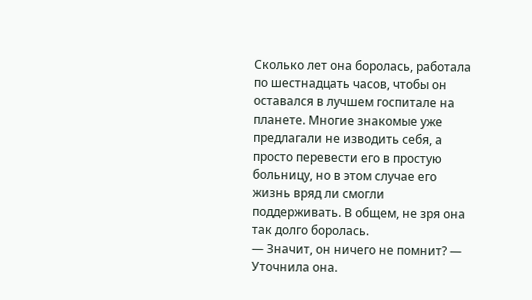Сколько лет она боролась, работала по шестнадцать часов, чтобы он оставался в лучшем госпитале на планете. Многие знакомые уже предлагали не изводить себя, а просто перевести его в простую больницу, но в этом случае его жизнь вряд ли смогли поддерживать. В общем, не зря она так долго боролась.
— Значит, он ничего не помнит? — Уточнила она.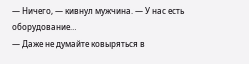— Ничего, — кивнул мужчина. — У нас есть оборудование…
— Даже не думайте ковыряться в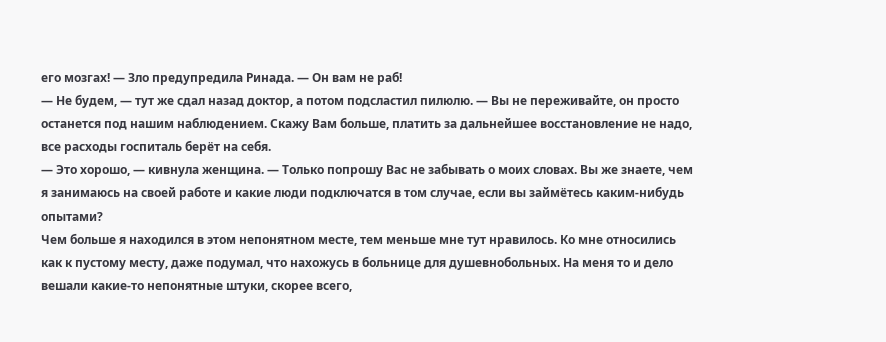его мозгах! — Зло предупредила Ринада. — Он вам не раб!
— Не будем, — тут же сдал назад доктор, а потом подсластил пилюлю. — Вы не переживайте, он просто останется под нашим наблюдением. Скажу Вам больше, платить за дальнейшее восстановление не надо, все расходы госпиталь берёт на себя.
— Это хорошо, — кивнула женщина. — Только попрошу Вас не забывать о моих словах. Вы же знаете, чем я занимаюсь на своей работе и какие люди подключатся в том случае, если вы займётесь каким-нибудь опытами?
Чем больше я находился в этом непонятном месте, тем меньше мне тут нравилось. Ко мне относились как к пустому месту, даже подумал, что нахожусь в больнице для душевнобольных. На меня то и дело вешали какие-то непонятные штуки, скорее всего,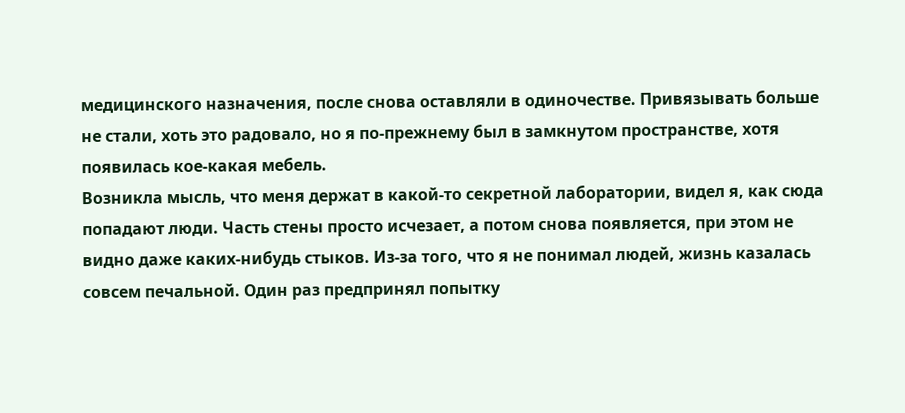медицинского назначения, после снова оставляли в одиночестве. Привязывать больше не стали, хоть это радовало, но я по-прежнему был в замкнутом пространстве, хотя появилась кое-какая мебель.
Возникла мысль, что меня держат в какой-то секретной лаборатории, видел я, как сюда попадают люди. Часть стены просто исчезает, а потом снова появляется, при этом не видно даже каких-нибудь стыков. Из-за того, что я не понимал людей, жизнь казалась совсем печальной. Один раз предпринял попытку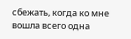сбежать, когда ко мне вошла всего одна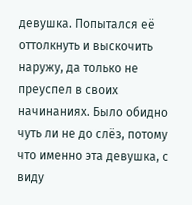девушка. Попытался её оттолкнуть и выскочить наружу, да только не преуспел в своих начинаниях. Было обидно чуть ли не до слёз, потому что именно эта девушка, с виду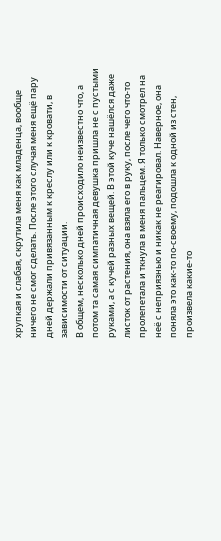хрупкая и слабая, скрутила меня как младенца, вообще ничего не смог сделать. После этого случая меня ещё пару дней держали привязанным к креслу или к кровати, в зависимости от ситуации.
В общем, несколько дней происходило неизвестно что, а потом та самая симпатичная девушка пришла не с пустыми руками, а с кучей разных вещей. В этой куче нашёлся даже листок от растения, она взяла его в руку, после чего что-то пролепетала и ткнула в меня пальцем. Я только смотрел на неё с неприязнью и никак не реагировал. Наверное, она поняла это как-то по-своему, подошла к одной из стен, произвела какие-то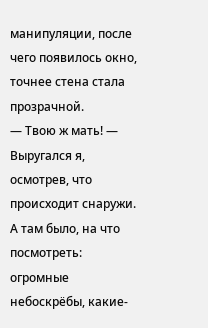манипуляции, после чего появилось окно, точнее стена стала прозрачной.
— Твою ж мать! — Выругался я, осмотрев, что происходит снаружи.
А там было, на что посмотреть: огромные небоскрёбы, какие-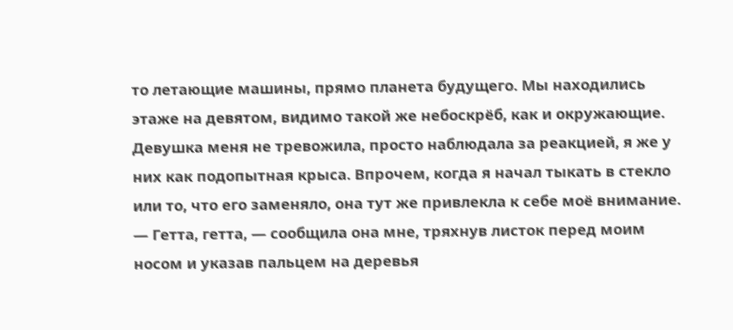то летающие машины, прямо планета будущего. Мы находились этаже на девятом, видимо такой же небоскрёб, как и окружающие. Девушка меня не тревожила, просто наблюдала за реакцией, я же у них как подопытная крыса. Впрочем, когда я начал тыкать в стекло или то, что его заменяло, она тут же привлекла к себе моё внимание.
— Гетта, гетта, — сообщила она мне, тряхнув листок перед моим носом и указав пальцем на деревья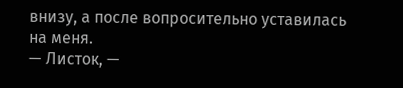внизу, а после вопросительно уставилась на меня.
— Листок, —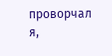проворчал я,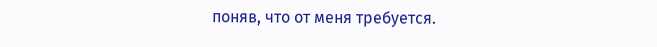поняв, что от меня требуется.